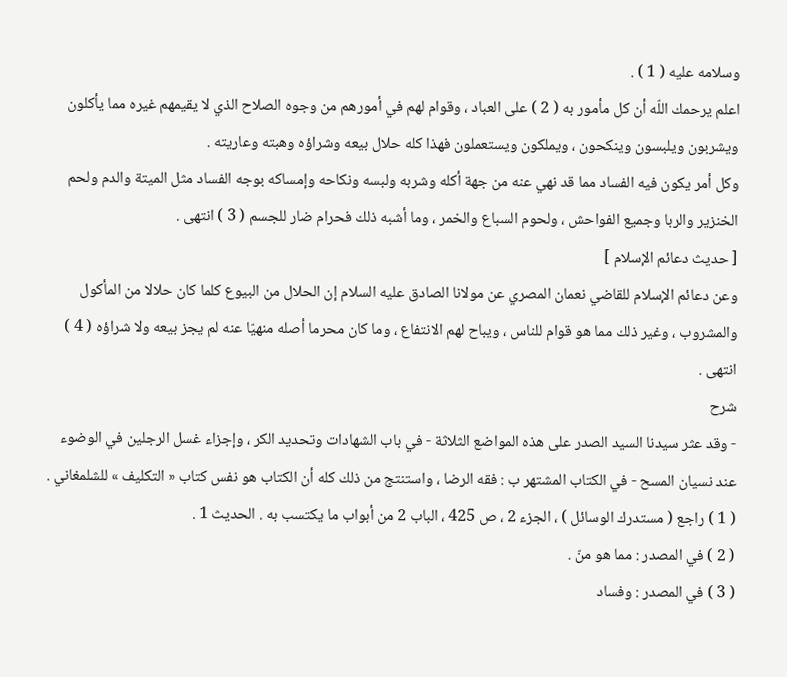وسلامه عليه ( 1 ) .
اعلم يرحمك اللّه أن كل مأمور به ( 2 ) على العباد ، وقوام لهم في أمورهم من وجوه الصلاح الذي لا يقيمهم غيره مما يأكلون ويشربون ويلبسون وينكحون ، ويملكون ويستعملون فهذا كله حلال بيعه وشراؤه وهبته وعاريته .
وكل أمر يكون فيه الفساد مما قد نهي عنه من جهة أكله وشربه ولبسه ونكاحه وإمساكه بوجه الفساد مثل الميتة والدم ولحم الخنزير والربا وجميع الفواحش ، ولحوم السباع والخمر ، وما أشبه ذلك فحرام ضار للجسم ( 3 ) انتهى .
[ حديث دعائم الإسلام ]
وعن دعائم الإسلام للقاضي نعمان المصري عن مولانا الصادق عليه السلام إن الحلال من البيوع كلما كان حلالا من المأكول والمشروب ، وغير ذلك مما هو قوام للناس ، ويباح لهم الانتفاع ، وما كان محرما أصله منهيّا عنه لم يجز بيعه ولا شراؤه ( 4 ) انتهى .
شرح
- وقد عثر سيدنا السيد الصدر على هذه المواضع الثلاثة - في باب الشهادات وتحديد الكر ، وإجزاء غسل الرجلين في الوضوء عند نسيان المسح - في الكتاب المشتهر ب : فقه الرضا ، واستنتج من ذلك كله أن الكتاب هو نفس كتاب « التكليف » للشلمغاني .
( 1 ) راجع ( مستدرك الوسائل ) ، الجزء 2 ، ص 425 ، الباب 2 من أبواب ما يكتسب به . الحديث 1 .
( 2 ) في المصدر : مما هو منّ .
( 3 ) في المصدر : وفساد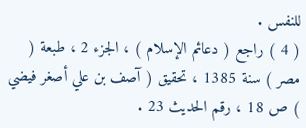للنفس .
( 4 ) راجع ( دعائم الإسلام ) ، الجزء 2 ، طبعة ( مصر ) سنة 1385 ، تحقيق ( آصف بن علي أصغر فيضي ) ص 18 ، رقم الحديث 23 .